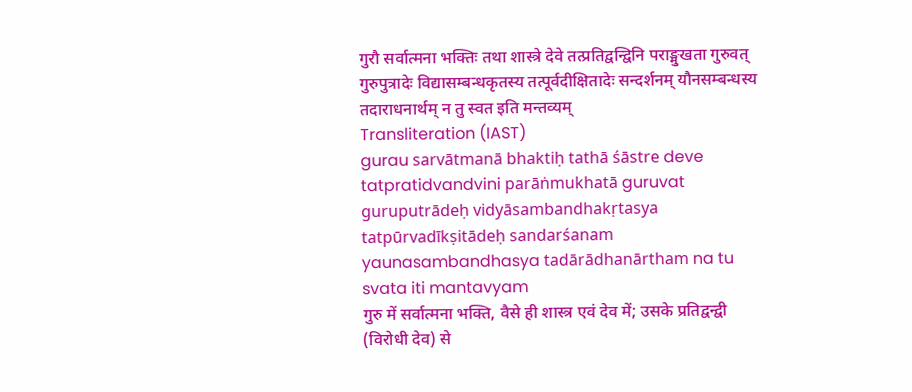गुरौ सर्वात्मना भक्तिः तथा शास्त्रे देवे तत्प्रतिद्वन्द्विनि पराङ्मुखता गुरुवत् गुरुपुत्रादेः विद्यासम्बन्धकृतस्य तत्पूर्वदीक्षितादेः सन्दर्शनम् यौनसम्बन्धस्य तदाराधनार्थम् न तु स्वत इति मन्तव्यम्
Transliteration (IAST)
gurau sarvātmanā bhaktiḥ tathā śāstre deve tatpratidvandvini parāṅmukhatā guruvat guruputrādeḥ vidyāsambandhakṛtasya tatpūrvadīkṣitādeḥ sandarśanam yaunasambandhasya tadārādhanārtham na tu svata iti mantavyam
गुरु में सर्वात्मना भक्ति, वैसे ही शास्त्र एवं देव में; उसके प्रतिद्वन्द्वी (विरोधी देव) से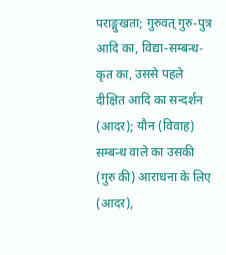पराङ्मुखता; गुरुवत् गुरु-पुत्र आदि का, विद्या-सम्बन्ध-कृत का, उससे पहले दीक्षित आदि का सन्दर्शन (आदर); यौन (विवाह) सम्बन्ध वाले का उसकी (गुरु की) आराधना के लिए (आदर),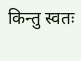किन्तु स्वतः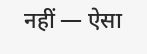नहीं — ऐसा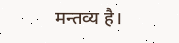मन्तव्य है।